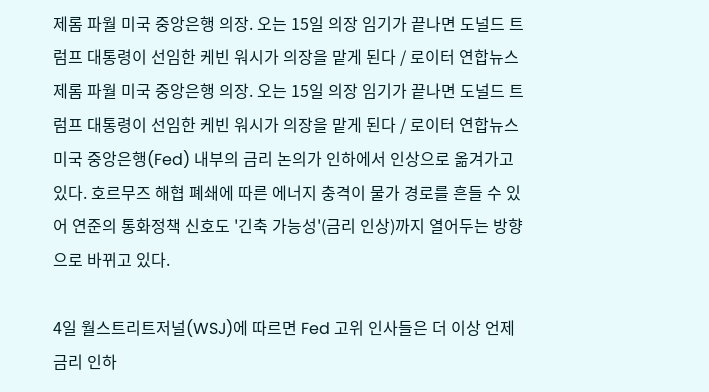제롬 파월 미국 중앙은행 의장. 오는 15일 의장 임기가 끝나면 도널드 트럼프 대통령이 선임한 케빈 워시가 의장을 맡게 된다 / 로이터 연합뉴스
제롬 파월 미국 중앙은행 의장. 오는 15일 의장 임기가 끝나면 도널드 트럼프 대통령이 선임한 케빈 워시가 의장을 맡게 된다 / 로이터 연합뉴스
미국 중앙은행(Fed) 내부의 금리 논의가 인하에서 인상으로 옮겨가고 있다. 호르무즈 해협 폐쇄에 따른 에너지 충격이 물가 경로를 흔들 수 있어 연준의 통화정책 신호도 '긴축 가능성'(금리 인상)까지 열어두는 방향으로 바뀌고 있다.

4일 월스트리트저널(WSJ)에 따르면 Fed 고위 인사들은 더 이상 언제 금리 인하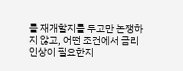를 재개할지를 두고만 논쟁하지 않고, 어떤 조건에서 금리 인상이 필요한지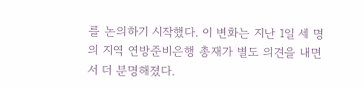를 논의하기 시작했다. 이 변화는 지난 1일 세 명의 지역 연방준비은행 총재가 별도 의견을 내면서 더 분명해졌다.